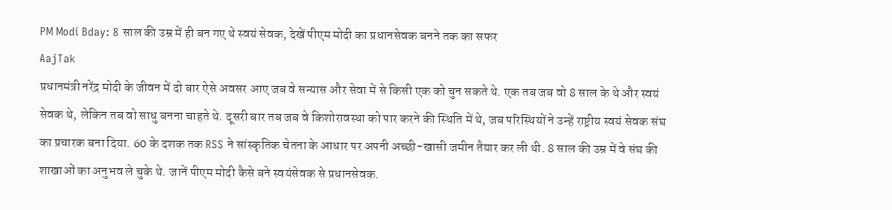PM Modi Bday: 8 साल की उम्र में ही बन गए थे स्वयं सेवक, देखें पीएम मोदी का प्रधानसेवक बनने तक का सफर
AajTak
प्रधानमंत्री नरेंद्र मोदी के जीवन में दो बार ऐसे अवसर आए जब वे सन्यास और सेवा में से किसी एक को चुन सकते थे. एक तब जब वो 8 साल के थे और स्वयं सेवक थे, लेकिन तब वो साधु बनना चाहते थे. दूसरी बार तब जब वे किशोरावस्था को पार करने की स्थिति में थे, जब परिस्थियों ने उन्हें राष्ट्रीय स्वयं सेवक संघ का प्रचारक बना दिया. 60 के दशक तक RSS ने सांस्कृतिक चेतना के आधार पर अपनी अच्छी-खासी जमीन तैयार कर ली थी. 8 साल की उम्र में वे संघ की शाखाओं का अनुभव ले चुके थे. जानें पीएम मोदी कैसे बने स्वयंसेवक से प्रधानसेवक.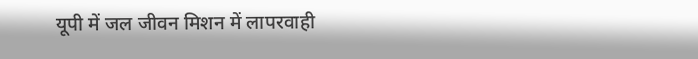यूपी में जल जीवन मिशन में लापरवाही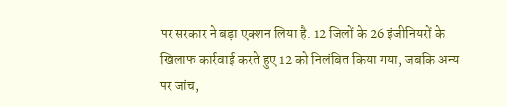पर सरकार ने बड़ा एक्शन लिया है. 12 जिलों के 26 इंजीनियरों के खिलाफ कार्रवाई करते हुए 12 को निलंबित किया गया, जबकि अन्य पर जांच,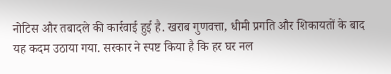नोटिस और तबादले की कार्रवाई हुई है. खराब गुणवत्ता, धीमी प्रगति और शिकायतों के बाद यह कदम उठाया गया. सरकार ने स्पष्ट किया है कि हर घर नल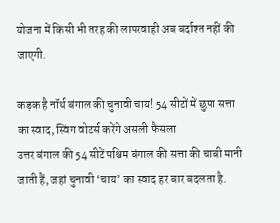योजना में किसी भी तरह की लापरवाही अब बर्दाश्त नहीं की जाएगी.

कड़क है नॉर्थ बंगाल की चुनावी चाय! 54 सीटों में छुपा सत्ता का स्वाद, स्विंग वोटर्स करेंगे असली फैसला
उत्तर बंगाल की 54 सीटें पश्चिम बंगाल की सत्ता की चाबी मानी जाती हैं, जहां चुनावी ‘चाय’ का स्वाद हर बार बदलता है.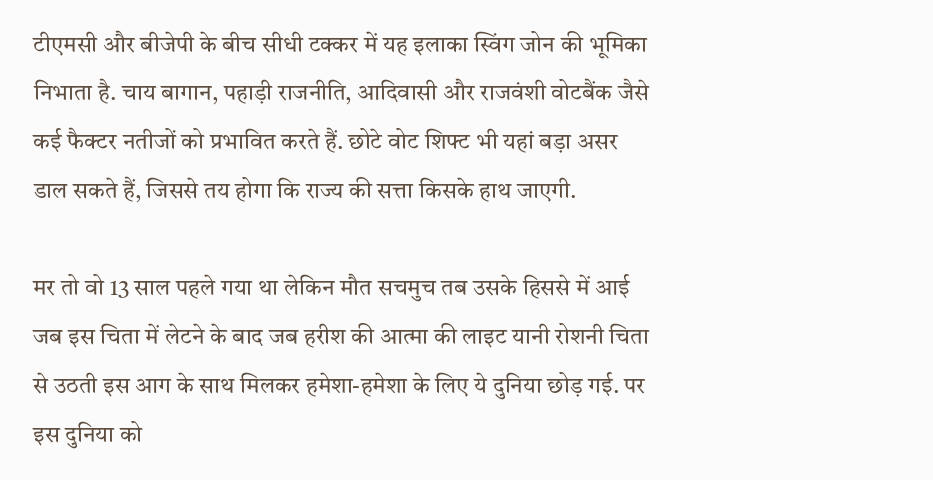टीएमसी और बीजेपी के बीच सीधी टक्कर में यह इलाका स्विंग जोन की भूमिका निभाता है. चाय बागान, पहाड़ी राजनीति, आदिवासी और राजवंशी वोटबैंक जैसे कई फैक्टर नतीजों को प्रभावित करते हैं. छोटे वोट शिफ्ट भी यहां बड़ा असर डाल सकते हैं, जिससे तय होगा कि राज्य की सत्ता किसके हाथ जाएगी.

मर तो वो 13 साल पहले गया था लेकिन मौत सचमुच तब उसके हिससे में आई जब इस चिता में लेटने के बाद जब हरीश की आत्मा की लाइट यानी रोशनी चिता से उठती इस आग के साथ मिलकर हमेशा-हमेशा के लिए ये दुनिया छोड़ गई. पर इस दुनिया को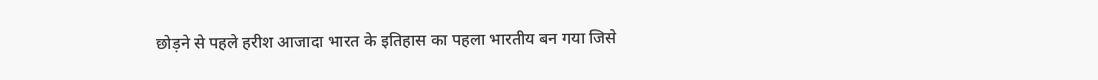छोड़ने से पहले हरीश आजादा भारत के इतिहास का पहला भारतीय बन गया जिसे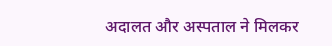अदालत और अस्पताल ने मिलकर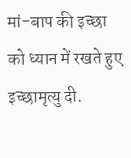मां-बाप की इच्छा को ध्यान में रखते हुए इच्छामृत्यु दी.